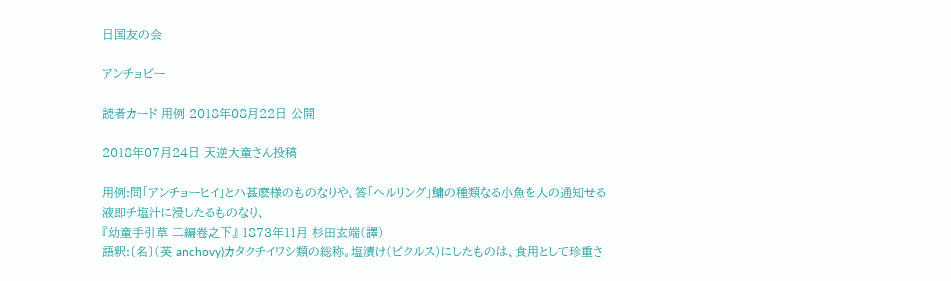日国友の会

アンチョビー

読者カード 用例 2018年08月22日 公開

2018年07月24日 天逆大童さん投稿

用例:問「アンチョーヒイ」とハ甚麽様のものなりや、答「ヘルリング」鱅の種類なる小魚を人の通知せる液即チ塩汁に浸したるものなり、
『幼童手引草 二編卷之下』 1873年11月 杉田玄端(譯)
語釈:〔名〕(英 anchovy)カタクチイワシ類の総称。塩漬け(ピクルス)にしたものは、食用として珍重さ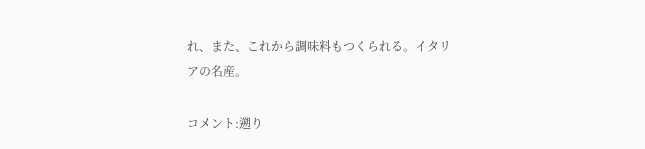れ、また、これから調味料もつくられる。イタリアの名産。

コメント:遡り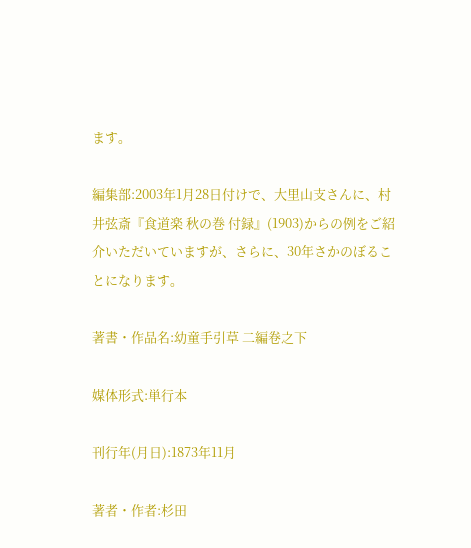ます。

編集部:2003年1月28日付けで、大里山支さんに、村井弦斎『食道楽 秋の巻 付録』(1903)からの例をご紹介いただいていますが、さらに、30年さかのぼることになります。

著書・作品名:幼童手引草 二編卷之下

媒体形式:単行本

刊行年(月日):1873年11月

著者・作者:杉田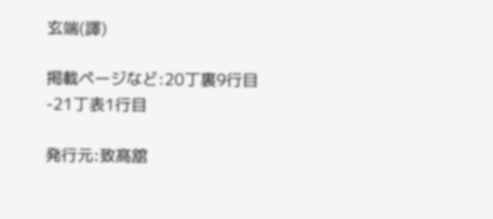玄端(譯)

掲載ページなど:20丁裏9行目-21丁表1行目

発行元:致髙舘